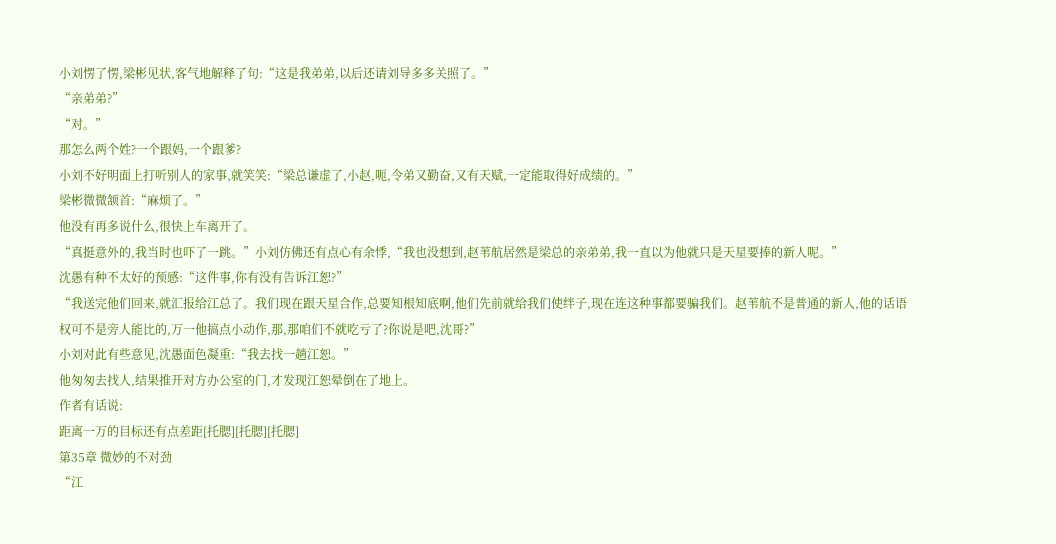小刘愣了愣,梁彬见状,客气地解释了句:“这是我弟弟,以后还请刘导多多关照了。”
“亲弟弟?”
“对。”
那怎么两个姓?一个跟妈,一个跟爹?
小刘不好明面上打听别人的家事,就笑笑:“梁总谦虚了,小赵,呃,令弟又勤奋,又有天赋,一定能取得好成绩的。”
梁彬微微颔首:“麻烦了。”
他没有再多说什么,很快上车离开了。
“真挺意外的,我当时也吓了一跳。”小刘仿佛还有点心有余悸,“我也没想到,赵苇航居然是梁总的亲弟弟,我一直以为他就只是天星要捧的新人呢。”
沈愚有种不太好的预感:“这件事,你有没有告诉江恕?”
“我送完他们回来,就汇报给江总了。我们现在跟天星合作,总要知根知底啊,他们先前就给我们使绊子,现在连这种事都要骗我们。赵苇航不是普通的新人,他的话语权可不是旁人能比的,万一他搞点小动作,那,那咱们不就吃亏了?你说是吧,沈哥?”
小刘对此有些意见,沈愚面色凝重:“我去找一趟江恕。”
他匆匆去找人,结果推开对方办公室的门,才发现江恕晕倒在了地上。
作者有话说:
距离一万的目标还有点差距[托腮][托腮][托腮]
第35章 微妙的不对劲
“江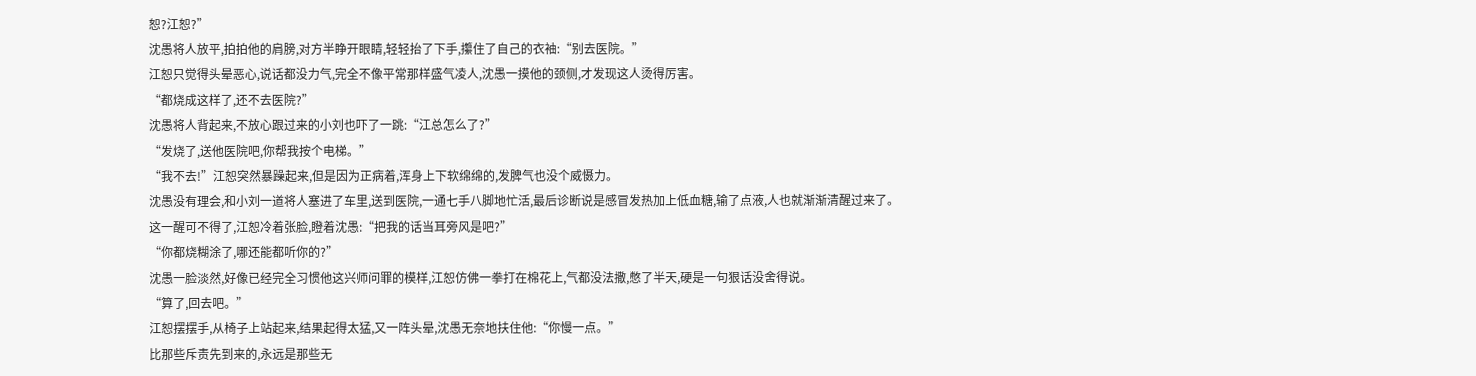恕?江恕?”
沈愚将人放平,拍拍他的肩膀,对方半睁开眼睛,轻轻抬了下手,攥住了自己的衣袖:“别去医院。”
江恕只觉得头晕恶心,说话都没力气,完全不像平常那样盛气凌人,沈愚一摸他的颈侧,才发现这人烫得厉害。
“都烧成这样了,还不去医院?”
沈愚将人背起来,不放心跟过来的小刘也吓了一跳:“江总怎么了?”
“发烧了,送他医院吧,你帮我按个电梯。”
“我不去!”江恕突然暴躁起来,但是因为正病着,浑身上下软绵绵的,发脾气也没个威慑力。
沈愚没有理会,和小刘一道将人塞进了车里,送到医院,一通七手八脚地忙活,最后诊断说是感冒发热加上低血糖,输了点液,人也就渐渐清醒过来了。这一醒可不得了,江恕冷着张脸,瞪着沈愚:“把我的话当耳旁风是吧?”
“你都烧糊涂了,哪还能都听你的?”
沈愚一脸淡然,好像已经完全习惯他这兴师问罪的模样,江恕仿佛一拳打在棉花上,气都没法撒,憋了半天,硬是一句狠话没舍得说。
“算了,回去吧。”
江恕摆摆手,从椅子上站起来,结果起得太猛,又一阵头晕,沈愚无奈地扶住他:“你慢一点。”
比那些斥责先到来的,永远是那些无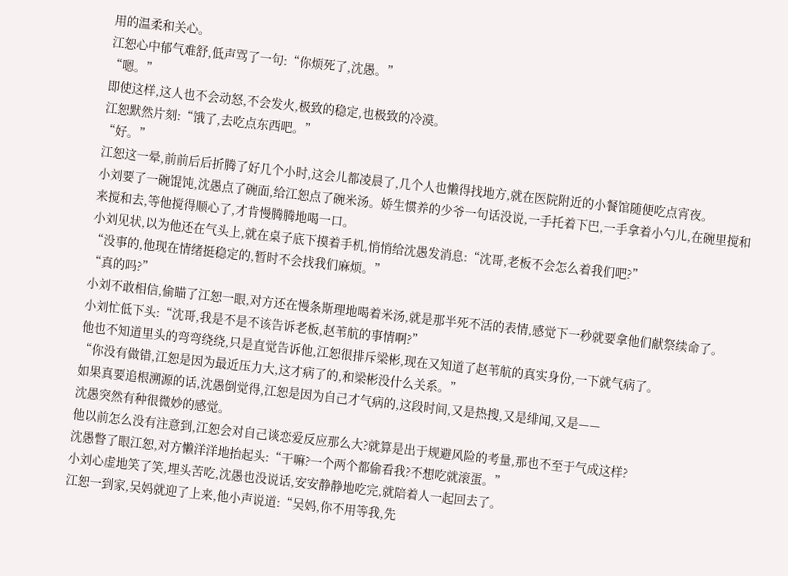用的温柔和关心。
江恕心中郁气难舒,低声骂了一句:“你烦死了,沈愚。”
“嗯。”
即使这样,这人也不会动怒,不会发火,极致的稳定,也极致的冷漠。
江恕默然片刻:“饿了,去吃点东西吧。”
“好。”
江恕这一晕,前前后后折腾了好几个小时,这会儿都凌晨了,几个人也懒得找地方,就在医院附近的小餐馆随便吃点宵夜。
小刘要了一碗馄饨,沈愚点了碗面,给江恕点了碗米汤。娇生惯养的少爷一句话没说,一手托着下巴,一手拿着小勺儿,在碗里搅和来搅和去,等他搅得顺心了,才肯慢腾腾地喝一口。
小刘见状,以为他还在气头上,就在桌子底下摸着手机,悄悄给沈愚发消息:“沈哥,老板不会怎么着我们吧?”
“没事的,他现在情绪挺稳定的,暂时不会找我们麻烦。”
“真的吗?”
小刘不敢相信,偷瞄了江恕一眼,对方还在慢条斯理地喝着米汤,就是那半死不活的表情,感觉下一秒就要拿他们献祭续命了。
小刘忙低下头:“沈哥,我是不是不该告诉老板,赵苇航的事情啊?”
他也不知道里头的弯弯绕绕,只是直觉告诉他,江恕很排斥梁彬,现在又知道了赵苇航的真实身份,一下就气病了。
“你没有做错,江恕是因为最近压力大,这才病了的,和梁彬没什么关系。”
如果真要追根溯源的话,沈愚倒觉得,江恕是因为自己才气病的,这段时间,又是热搜,又是绯闻,又是——
沈愚突然有种很微妙的感觉。
他以前怎么没有注意到,江恕会对自己谈恋爱反应那么大?就算是出于规避风险的考量,那也不至于气成这样?
沈愚瞥了眼江恕,对方懒洋洋地抬起头:“干嘛?一个两个都偷看我?不想吃就滚蛋。”
小刘心虚地笑了笑,埋头苦吃,沈愚也没说话,安安静静地吃完,就陪着人一起回去了。
江恕一到家,吴妈就迎了上来,他小声说道:“吴妈,你不用等我,先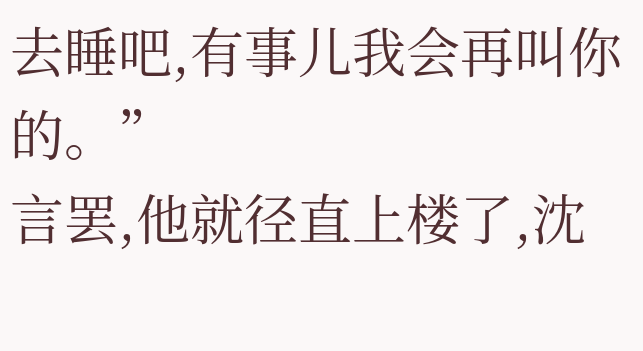去睡吧,有事儿我会再叫你的。”
言罢,他就径直上楼了,沈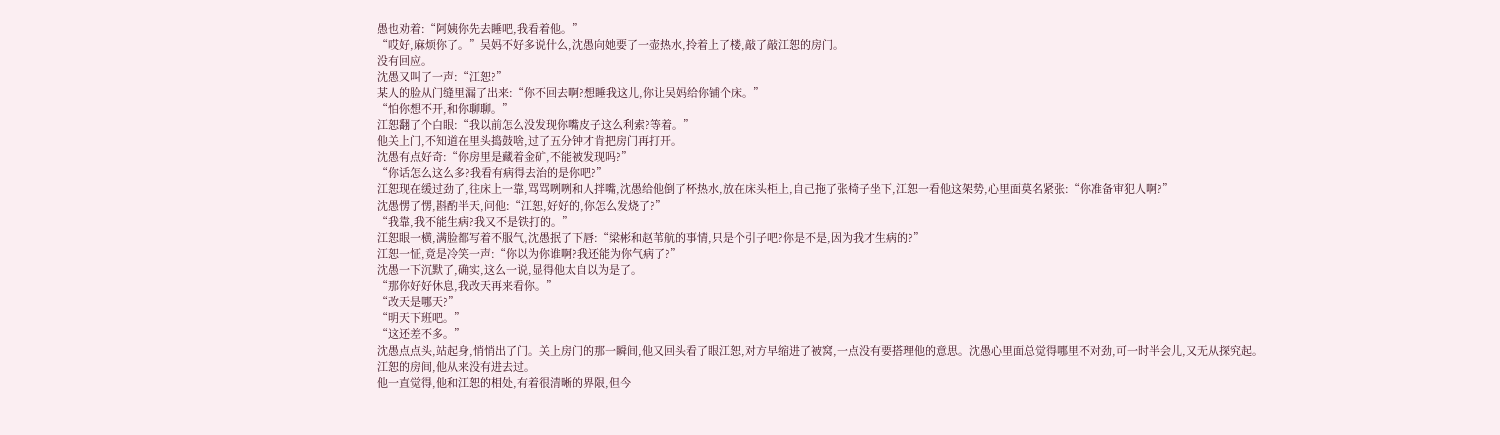愚也劝着:“阿姨你先去睡吧,我看着他。”
“哎好,麻烦你了。”吴妈不好多说什么,沈愚向她要了一壶热水,拎着上了楼,敲了敲江恕的房门。
没有回应。
沈愚又叫了一声:“江恕?”
某人的脸从门缝里漏了出来:“你不回去啊?想睡我这儿,你让吴妈给你铺个床。”
“怕你想不开,和你聊聊。”
江恕翻了个白眼:“我以前怎么没发现你嘴皮子这么利索?等着。”
他关上门,不知道在里头捣鼓啥,过了五分钟才肯把房门再打开。
沈愚有点好奇:“你房里是藏着金矿,不能被发现吗?”
“你话怎么这么多?我看有病得去治的是你吧?”
江恕现在缓过劲了,往床上一靠,骂骂咧咧和人拌嘴,沈愚给他倒了杯热水,放在床头柜上,自己拖了张椅子坐下,江恕一看他这架势,心里面莫名紧张:“你准备审犯人啊?”
沈愚愣了愣,斟酌半天,问他:“江恕,好好的,你怎么发烧了?”
“我靠,我不能生病?我又不是铁打的。”
江恕眼一横,满脸都写着不服气,沈愚抿了下唇:“梁彬和赵苇航的事情,只是个引子吧?你是不是,因为我才生病的?”
江恕一怔,竟是冷笑一声:“你以为你谁啊?我还能为你气病了?”
沈愚一下沉默了,确实,这么一说,显得他太自以为是了。
“那你好好休息,我改天再来看你。”
“改天是哪天?”
“明天下班吧。”
“这还差不多。”
沈愚点点头,站起身,悄悄出了门。关上房门的那一瞬间,他又回头看了眼江恕,对方早缩进了被窝,一点没有要搭理他的意思。沈愚心里面总觉得哪里不对劲,可一时半会儿,又无从探究起。
江恕的房间,他从来没有进去过。
他一直觉得,他和江恕的相处,有着很清晰的界限,但今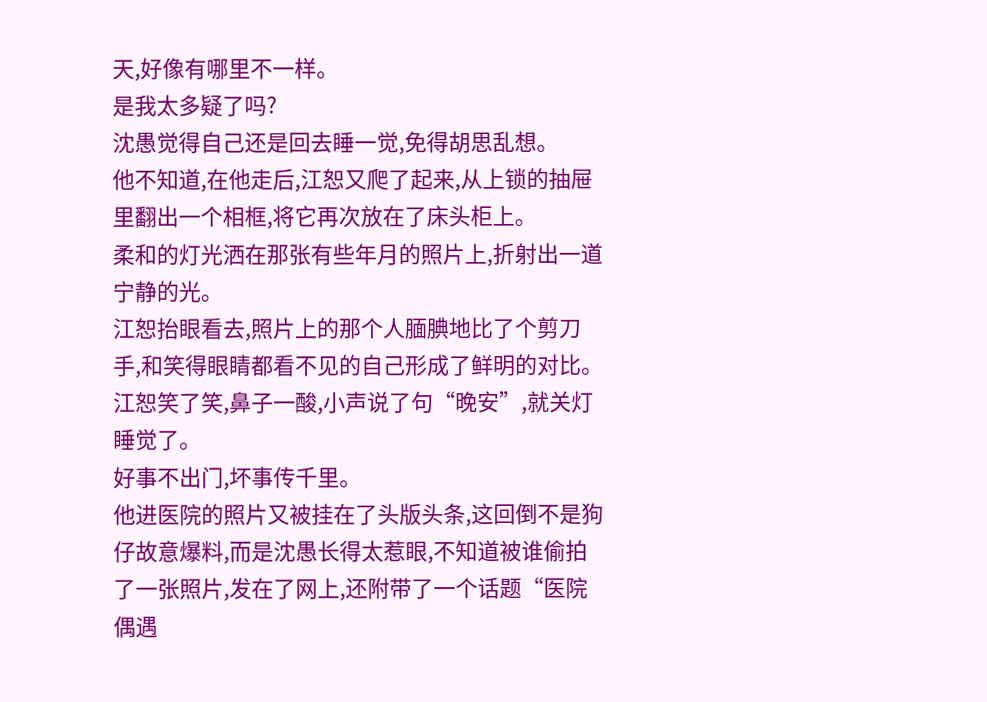天,好像有哪里不一样。
是我太多疑了吗?
沈愚觉得自己还是回去睡一觉,免得胡思乱想。
他不知道,在他走后,江恕又爬了起来,从上锁的抽屉里翻出一个相框,将它再次放在了床头柜上。
柔和的灯光洒在那张有些年月的照片上,折射出一道宁静的光。
江恕抬眼看去,照片上的那个人腼腆地比了个剪刀手,和笑得眼睛都看不见的自己形成了鲜明的对比。
江恕笑了笑,鼻子一酸,小声说了句“晚安”,就关灯睡觉了。
好事不出门,坏事传千里。
他进医院的照片又被挂在了头版头条,这回倒不是狗仔故意爆料,而是沈愚长得太惹眼,不知道被谁偷拍了一张照片,发在了网上,还附带了一个话题“医院偶遇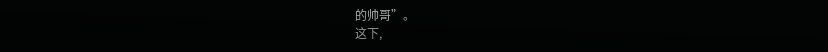的帅哥”。
这下,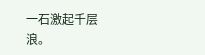一石激起千层浪。